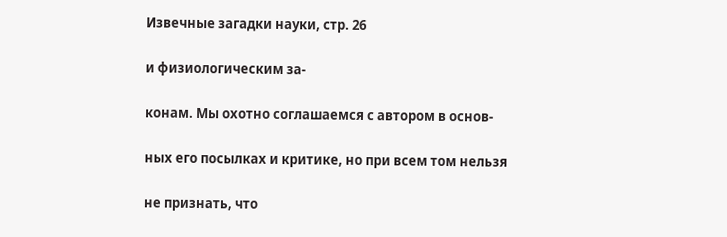Извечные загадки науки, стр. 26

и физиологическим за-

конам. Мы охотно соглашаемся с автором в основ-

ных его посылках и критике, но при всем том нельзя

не признать, что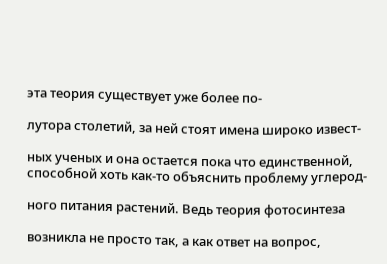эта теория существует уже более по-

лутора столетий, за ней стоят имена широко извест-

ных ученых и она остается пока что единственной, способной хоть как-то объяснить проблему углерод-

ного питания растений. Ведь теория фотосинтеза

возникла не просто так, а как ответ на вопрос,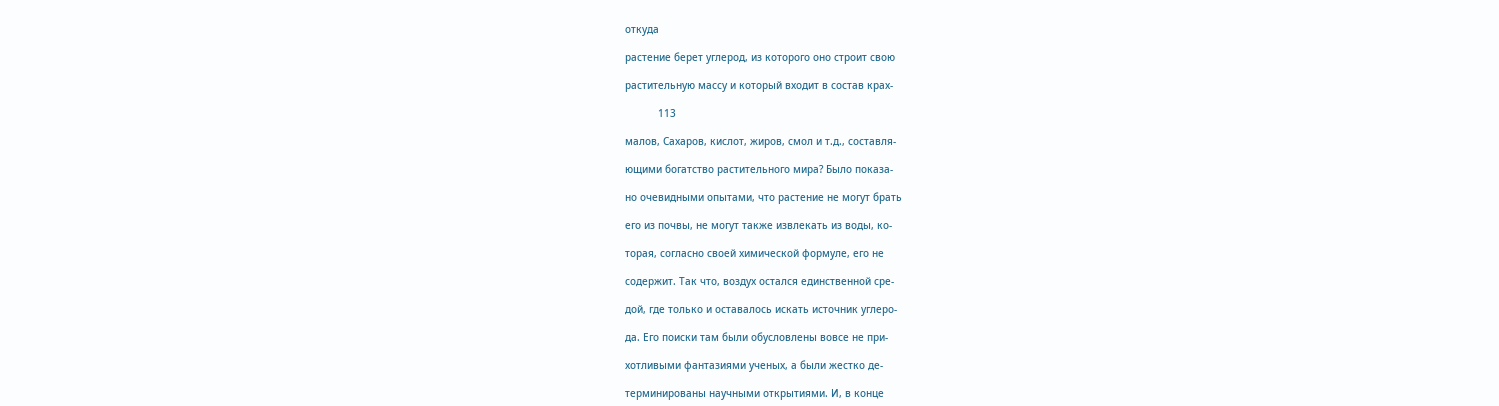откуда

растение берет углерод, из которого оно строит свою

растительную массу и который входит в состав крах-

           113

малов, Сахаров, кислот, жиров, смол и т.д., составля-

ющими богатство растительного мира? Было показа-

но очевидными опытами, что растение не могут брать

его из почвы, не могут также извлекать из воды, ко-

торая, согласно своей химической формуле, его не

содержит. Так что, воздух остался единственной сре-

дой, где только и оставалось искать источник углеро-

да. Его поиски там были обусловлены вовсе не при-

хотливыми фантазиями ученых, а были жестко де-

терминированы научными открытиями. И, в конце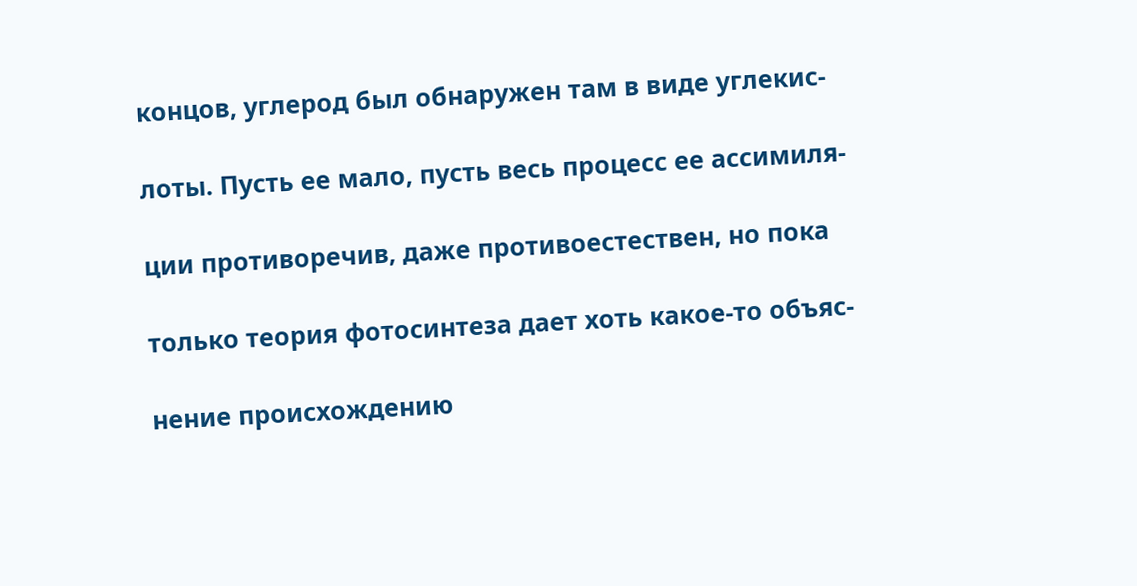концов, углерод был обнаружен там в виде углекис-

лоты. Пусть ее мало, пусть весь процесс ее ассимиля-

ции противоречив, даже противоестествен, но пока

только теория фотосинтеза дает хоть какое-то объяс-

нение происхождению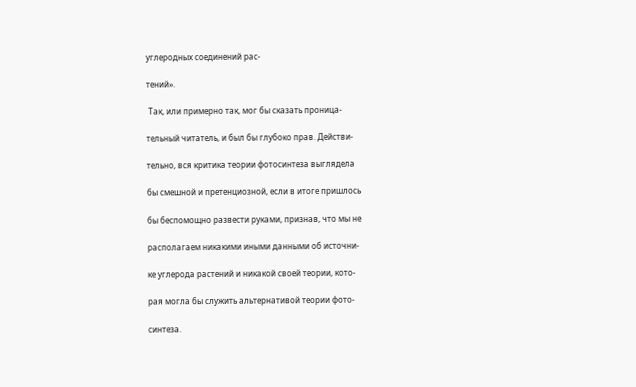углеродных соединений рас-

тений».

 Так, или примерно так, мог бы сказать проница-

тельный читатель, и был бы глубоко прав. Действи-

тельно, вся критика теории фотосинтеза выглядела

бы смешной и претенциозной, если в итоге пришлось

бы беспомощно развести руками, признав, что мы не

располагаем никакими иными данными об источни-

ке углерода растений и никакой своей теории, кото-

рая могла бы служить альтернативой теории фото-

синтеза.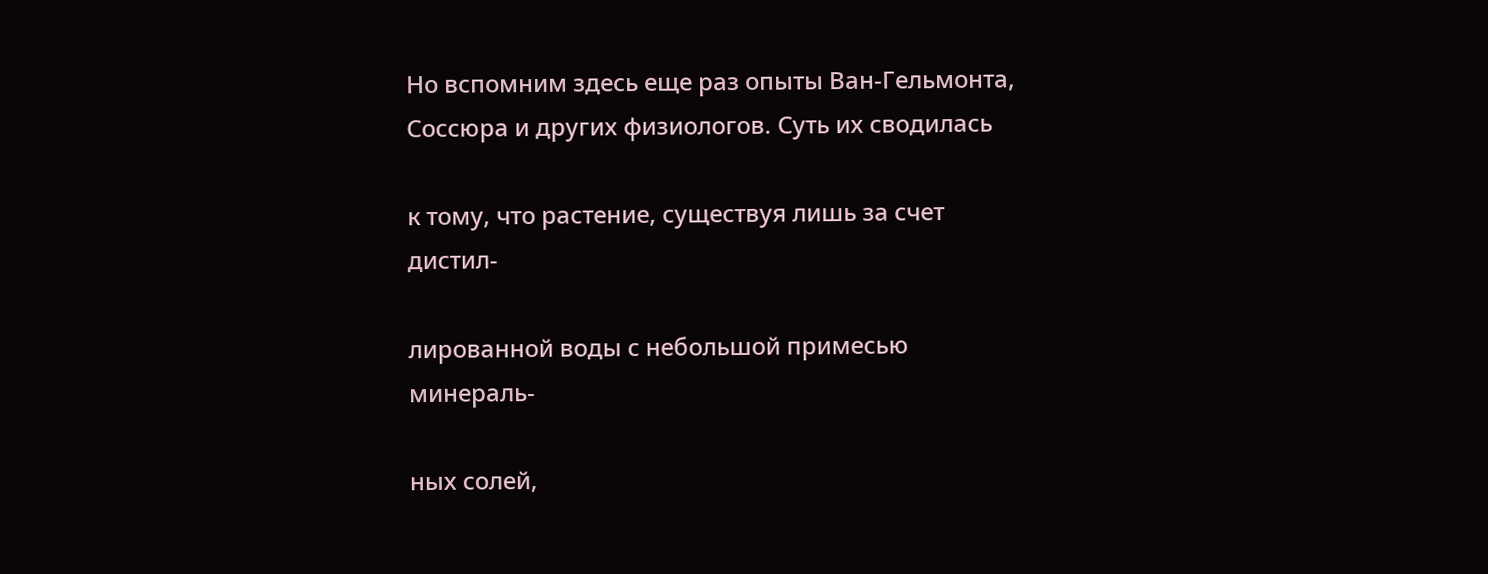Но вспомним здесь еще раз опыты Ван-Гельмонта, Соссюра и других физиологов. Суть их сводилась

к тому, что растение, существуя лишь за счет дистил-

лированной воды с небольшой примесью минераль-

ных солей,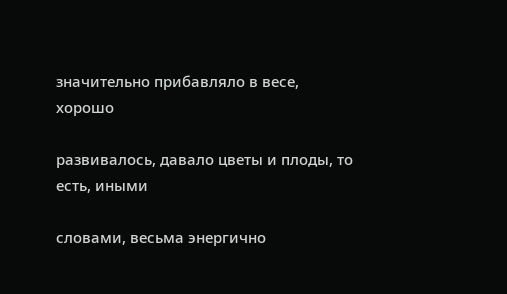значительно прибавляло в весе, хорошо

развивалось, давало цветы и плоды, то есть, иными

словами, весьма энергично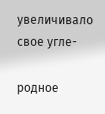увеличивало свое угле-

родное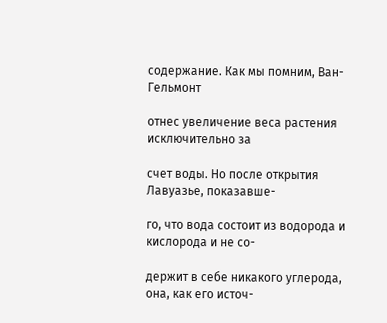содержание. Как мы помним, Ван-Гельмонт

отнес увеличение веса растения исключительно за

счет воды. Но после открытия Лавуазье, показавше-

го, что вода состоит из водорода и кислорода и не со-

держит в себе никакого углерода, она, как его источ-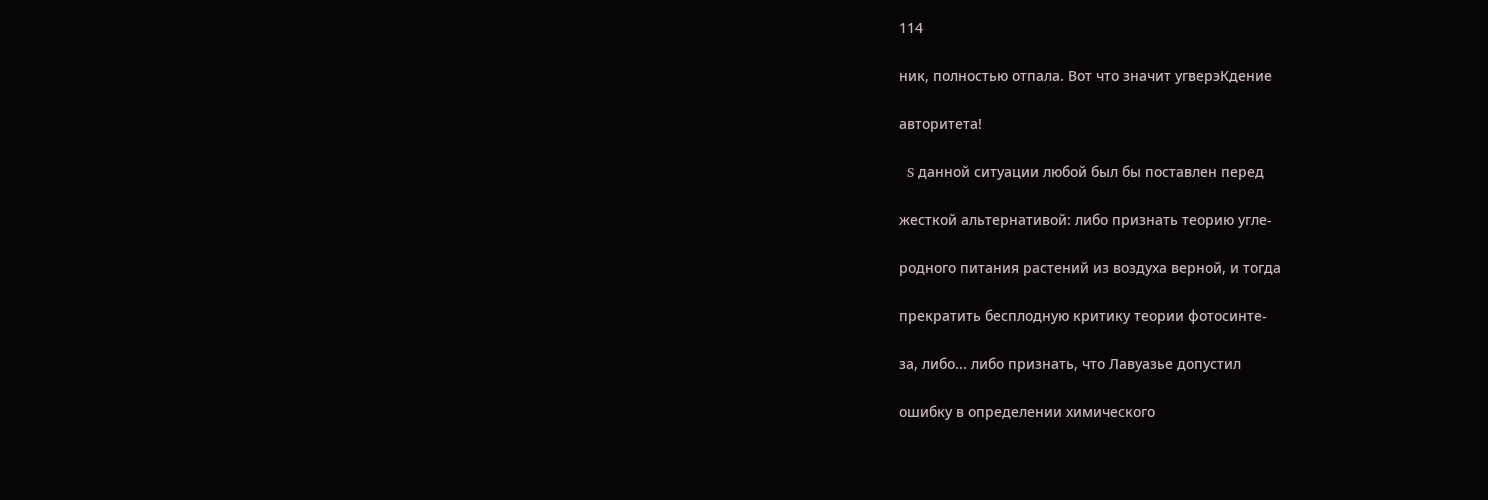114

ник, полностью отпала. Вот что значит угверэКдение

авторитета!

  S данной ситуации любой был бы поставлен перед

жесткой альтернативой: либо признать теорию угле-

родного питания растений из воздуха верной, и тогда

прекратить бесплодную критику теории фотосинте-

за, либо... либо признать, что Лавуазье допустил

ошибку в определении химического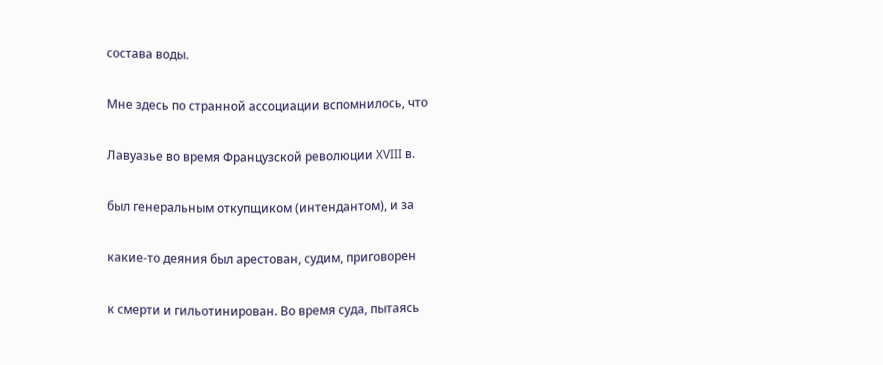состава воды.

Мне здесь по странной ассоциации вспомнилось, что

Лавуазье во время Французской революции XVIII в.

был генеральным откупщиком (интендантом), и за

какие-то деяния был арестован, судим, приговорен

к смерти и гильотинирован. Во время суда, пытаясь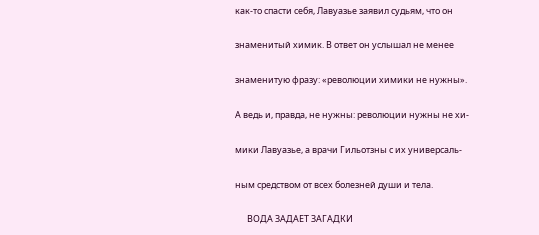как-то спасти себя, Лавуазье заявил судьям, что он

знаменитый химик. В ответ он услышал не менее

знаменитую фразу: «революции химики не нужны».

А ведь и, правда, не нужны: революции нужны не хи-

мики Лавуазье, а врачи Гильотзны с их универсаль-

ным средством от всех болезней души и тела.

      ВОДА ЗАДАЕТ ЗАГАДКИ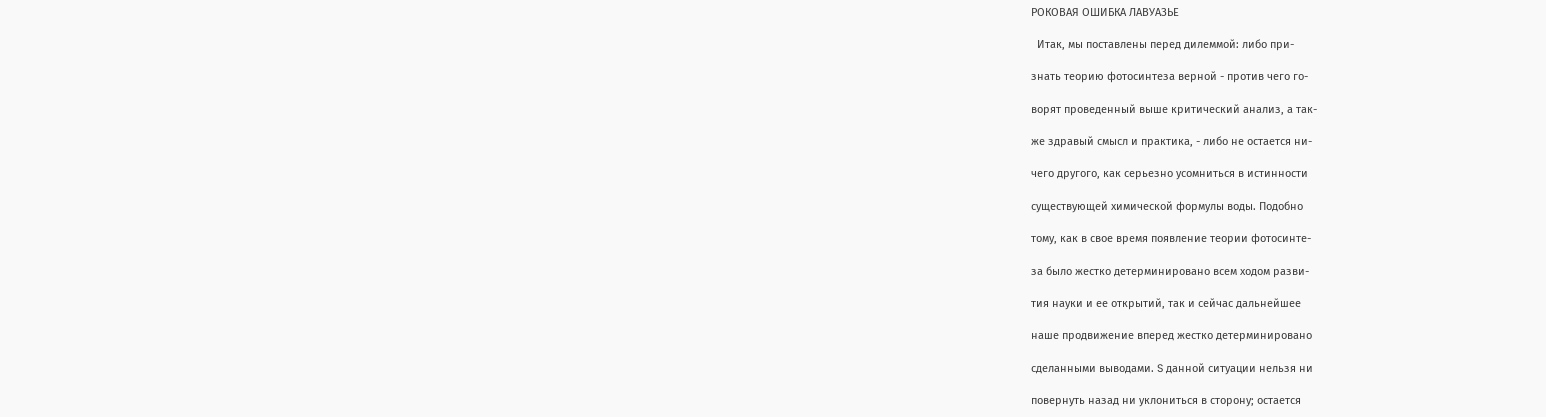РОКОВАЯ ОШИБКА ЛАВУАЗЬЕ

  Итак, мы поставлены перед дилеммой: либо при-

знать теорию фотосинтеза верной - против чего го-

ворят проведенный выше критический анализ, а так-

же здравый смысл и практика, - либо не остается ни-

чего другого, как серьезно усомниться в истинности

существующей химической формулы воды. Подобно

тому, как в свое время появление теории фотосинте-

за было жестко детерминировано всем ходом разви-

тия науки и ее открытий, так и сейчас дальнейшее

наше продвижение вперед жестко детерминировано

сделанными выводами. S данной ситуации нельзя ни

повернуть назад ни уклониться в сторону; остается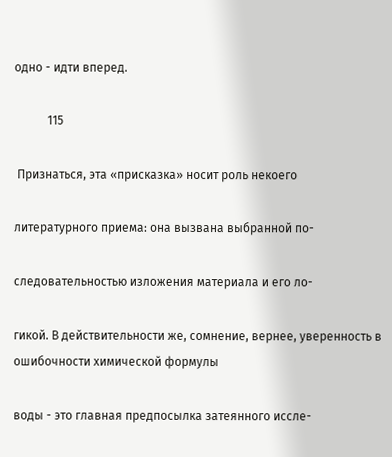одно - идти вперед.

           115

 Признаться, эта «присказка» носит роль некоего

литературного приема: она вызвана выбранной по-

следовательностью изложения материала и его ло-

гикой. В действительности же, сомнение, вернее, уверенность в ошибочности химической формулы

воды - это главная предпосылка затеянного иссле-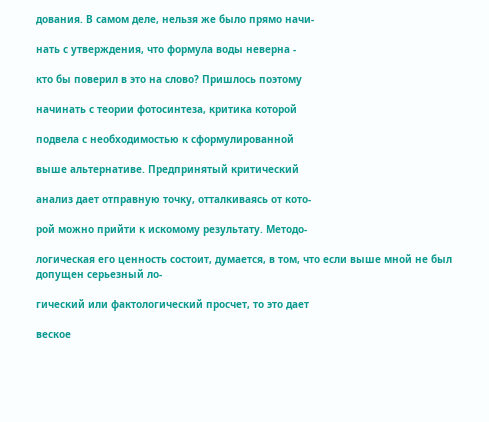дования. В самом деле, нельзя же было прямо начи-

нать с утверждения, что формула воды неверна -

кто бы поверил в это на слово? Пришлось поэтому

начинать с теории фотосинтеза, критика которой

подвела с необходимостью к сформулированной

выше альтернативе. Предпринятый критический

анализ дает отправную точку, отталкиваясь от кото-

рой можно прийти к искомому результату. Методо-

логическая его ценность состоит, думается, в том, что если выше мной не был допущен серьезный ло-

гический или фактологический просчет, то это дает

веское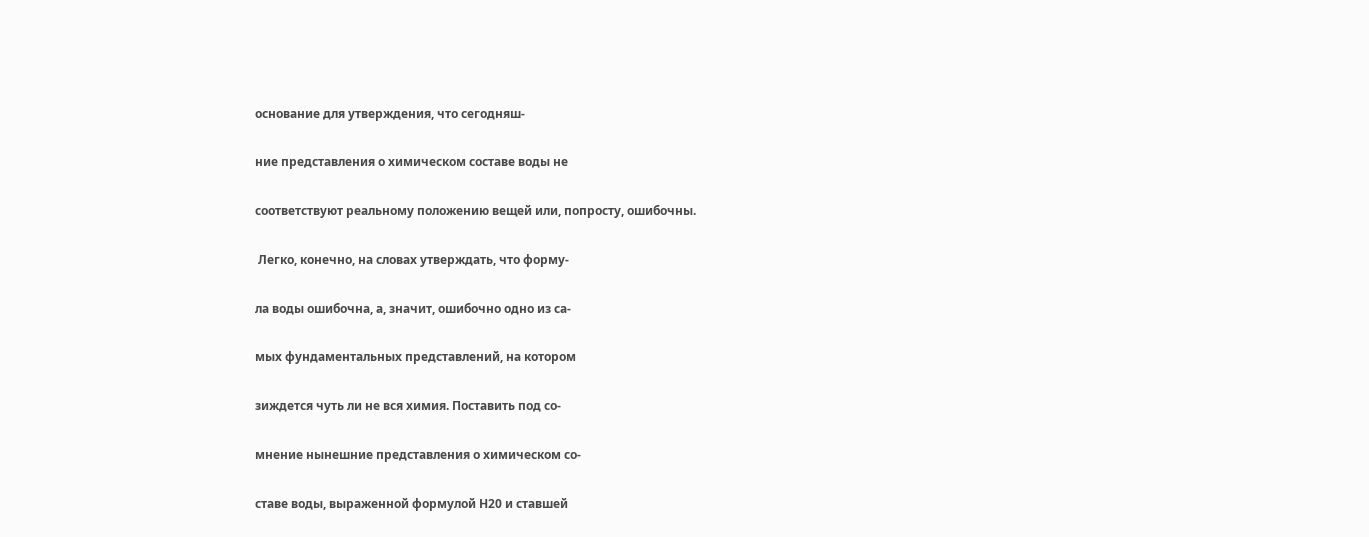основание для утверждения, что сегодняш-

ние представления о химическом составе воды не

соответствуют реальному положению вещей или, попросту, ошибочны.

 Легко, конечно, на словах утверждать, что форму-

ла воды ошибочна, а, значит, ошибочно одно из са-

мых фундаментальных представлений, на котором

зиждется чуть ли не вся химия. Поставить под со-

мнение нынешние представления о химическом со-

ставе воды, выраженной формулой Н20 и ставшей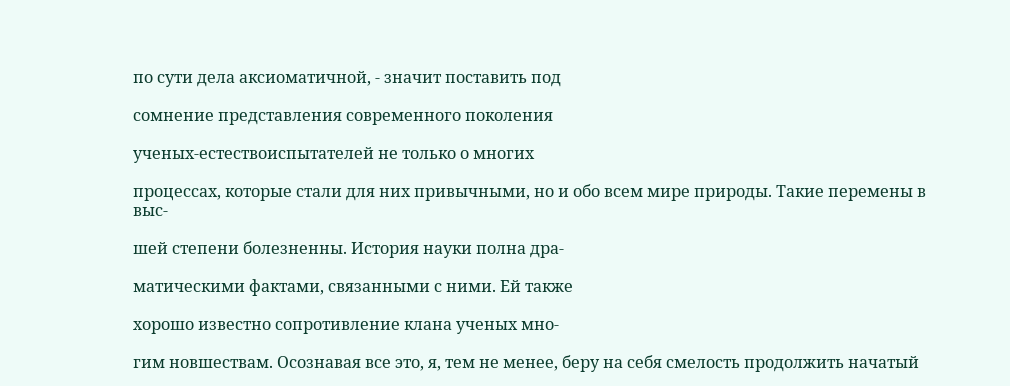по сути дела аксиоматичной, - значит поставить под

сомнение представления современного поколения

ученых-естествоиспытателей не только о многих

процессах, которые стали для них привычными, но и обо всем мире природы. Такие перемены в выс-

шей степени болезненны. История науки полна дра-

матическими фактами, связанными с ними. Ей также

хорошо известно сопротивление клана ученых мно-

гим новшествам. Осознавая все это, я, тем не менее, беру на себя смелость продолжить начатый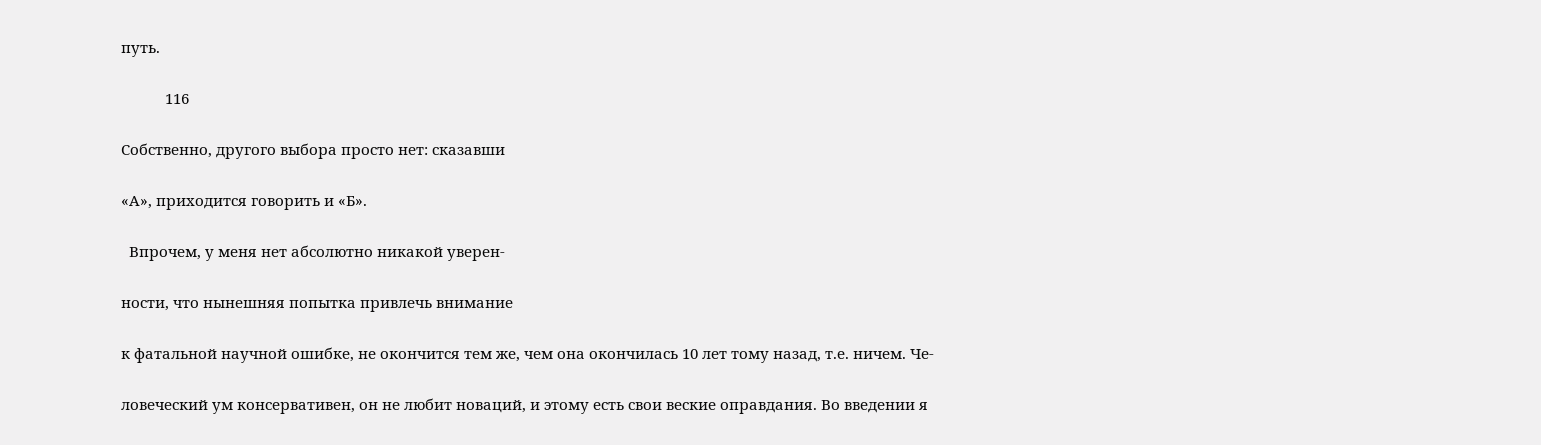путь.

           116

Собственно, другого выбора просто нет: сказавши

«А», приходится говорить и «Б».

  Впрочем, у меня нет абсолютно никакой уверен-

ности, что нынешняя попытка привлечь внимание

к фатальной научной ошибке, не окончится тем же, чем она окончилась 10 лет тому назад, т.е. ничем. Че-

ловеческий ум консервативен, он не любит новаций, и этому есть свои веские оправдания. Во введении я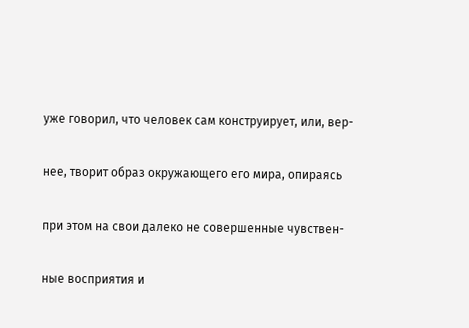уже говорил, что человек сам конструирует, или, вер-

нее, творит образ окружающего его мира, опираясь

при этом на свои далеко не совершенные чувствен-

ные восприятия и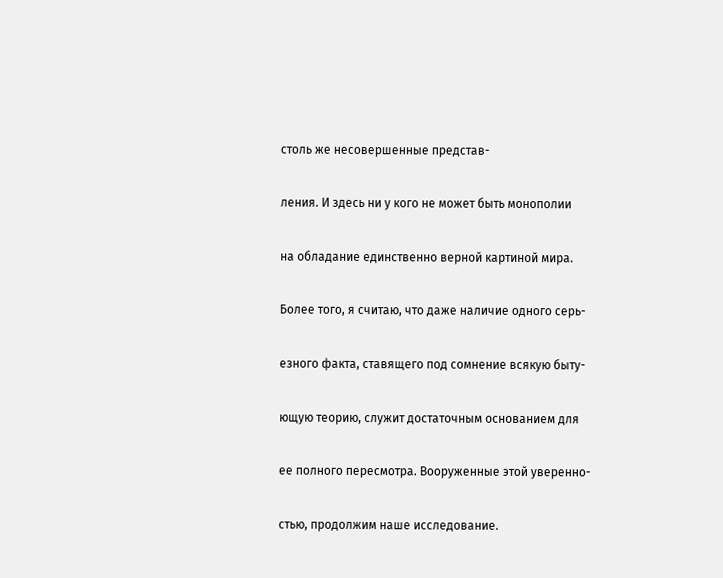столь же несовершенные представ-

ления. И здесь ни у кого не может быть монополии

на обладание единственно верной картиной мира.

Более того, я считаю, что даже наличие одного серь-

езного факта, ставящего под сомнение всякую быту-

ющую теорию, служит достаточным основанием для

ее полного пересмотра. Вооруженные этой уверенно-

стью, продолжим наше исследование.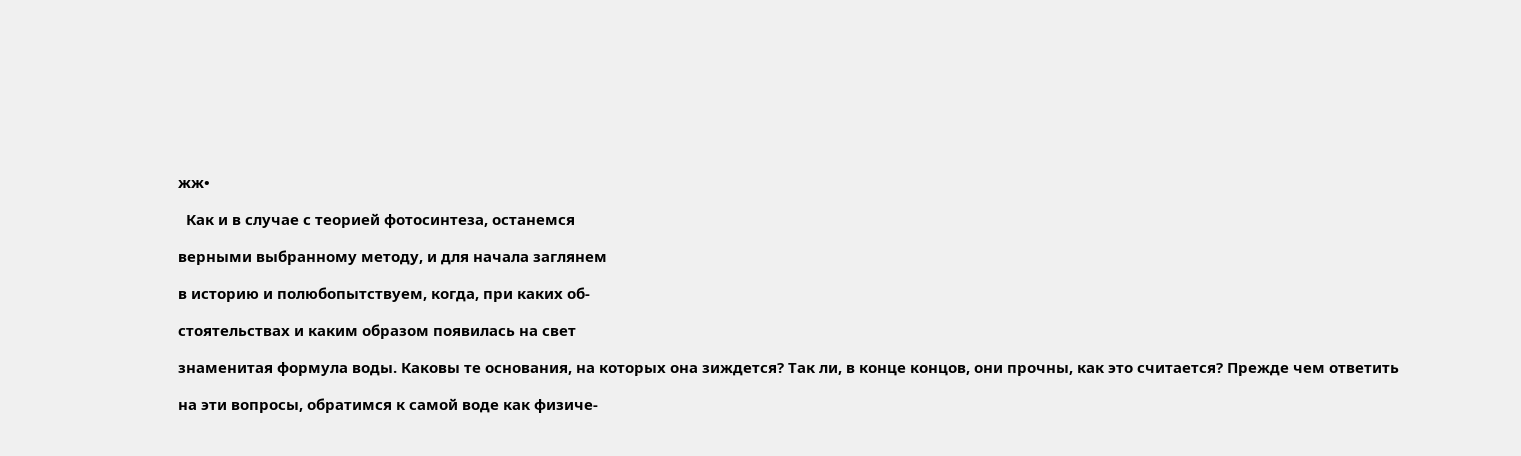жж•

  Как и в случае с теорией фотосинтеза, останемся

верными выбранному методу, и для начала заглянем

в историю и полюбопытствуем, когда, при каких об-

стоятельствах и каким образом появилась на свет

знаменитая формула воды. Каковы те основания, на которых она зиждется? Так ли, в конце концов, они прочны, как это считается? Прежде чем ответить

на эти вопросы, обратимся к самой воде как физиче-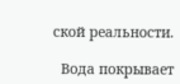ской реальности.

  Вода покрывает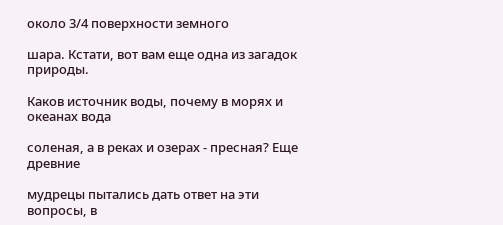около 3/4 поверхности земного

шара. Кстати, вот вам еще одна из загадок природы.

Каков источник воды, почему в морях и океанах вода

соленая, а в реках и озерах - пресная? Еще древние

мудрецы пытались дать ответ на эти вопросы, в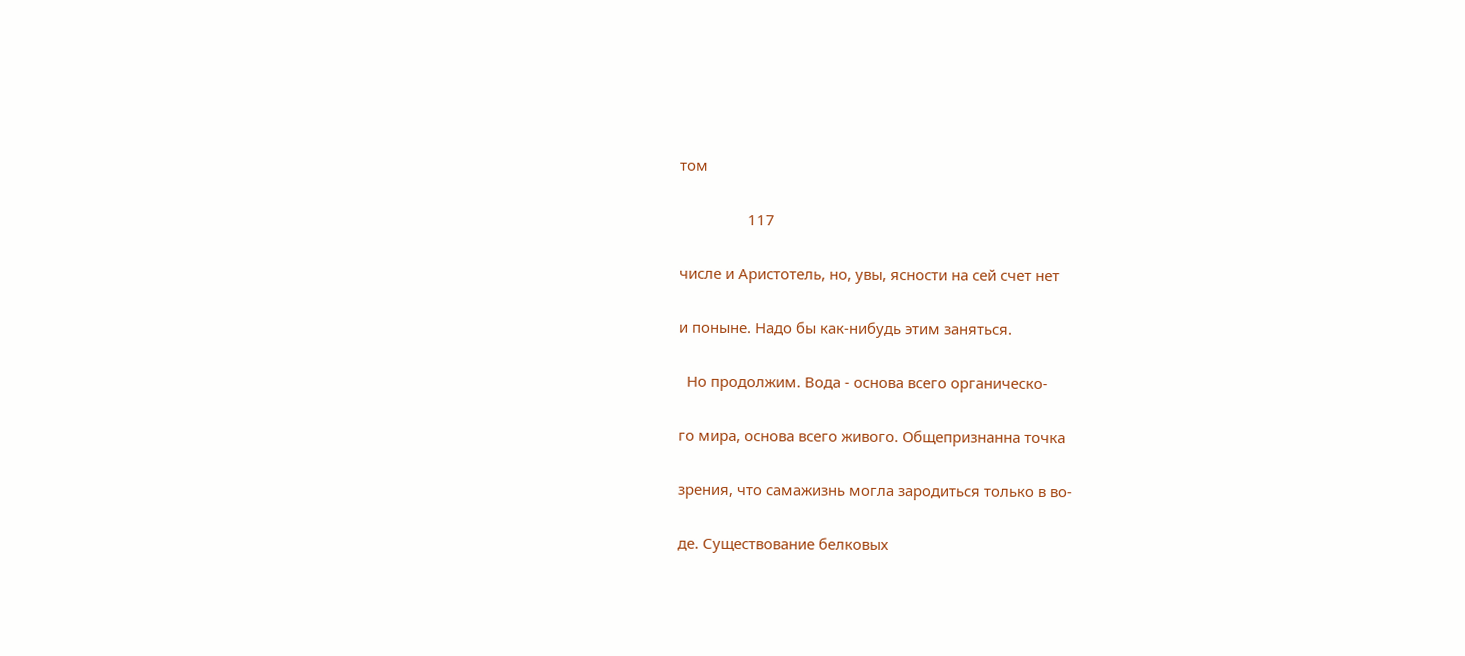том

                 117

числе и Аристотель, но, увы, ясности на сей счет нет

и поныне. Надо бы как-нибудь этим заняться.

  Но продолжим. Вода - основа всего органическо-

го мира, основа всего живого. Общепризнанна точка

зрения, что самажизнь могла зародиться только в во-

де. Существование белковых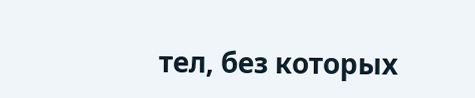тел, без которых